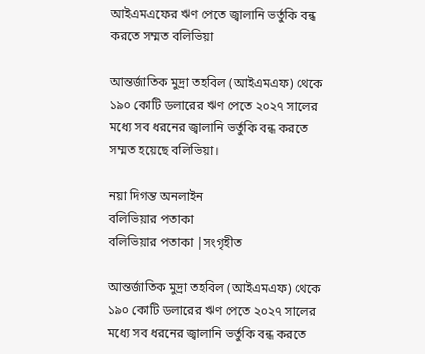আইএমএফের ঋণ পেতে জ্বালানি ভর্তুকি বন্ধ করতে সম্মত বলিভিয়া

আন্তর্জাতিক মুদ্রা তহবিল (আইএমএফ) থেকে ১৯০ কোটি ডলারের ঋণ পেতে ২০২৭ সালের মধ্যে সব ধরনের জ্বালানি ভর্তুকি বন্ধ করতে সম্মত হয়েছে বলিভিয়া।

নয়া দিগন্ত অনলাইন
বলিভিয়ার পতাকা
বলিভিয়ার পতাকা |সংগৃহীত

আন্তর্জাতিক মুদ্রা তহবিল (আইএমএফ) থেকে ১৯০ কোটি ডলারের ঋণ পেতে ২০২৭ সালের মধ্যে সব ধরনের জ্বালানি ভর্তুকি বন্ধ করতে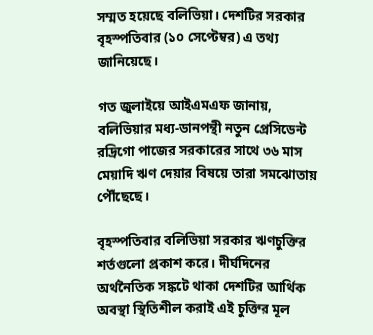সম্মত হয়েছে বলিভিয়া। দেশটির সরকার বৃহস্পতিবার (১০ সেপ্টেম্বর) এ তথ্য জানিয়েছে।

গত জুলাইয়ে আইএমএফ জানায়, বলিভিয়ার মধ্য-ডানপন্থী নতুন প্রেসিডেন্ট রদ্রিগো পাজের সরকারের সাথে ৩৬ মাস মেয়াদি ঋণ দেয়ার বিষয়ে তারা সমঝোতায় পৌঁছেছে।

বৃহস্পতিবার বলিভিয়া সরকার ঋণচুক্তির শর্তগুলো প্রকাশ করে। দীর্ঘদিনের অর্থনৈতিক সঙ্কটে থাকা দেশটির আর্থিক অবস্থা স্থিতিশীল করাই এই চুক্তির মূল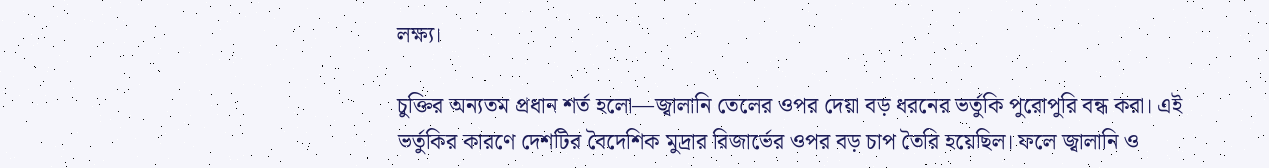লক্ষ্য।

চুক্তির অন্যতম প্রধান শর্ত হলো—জ্বালানি তেলের ওপর দেয়া বড় ধরনের ভর্তুকি পুরোপুরি বন্ধ করা। এই ভর্তুকির কারণে দেশটির বৈদেশিক মুদ্রার রিজার্ভের ওপর বড় চাপ তৈরি হয়েছিল। ফলে জ্বালানি ও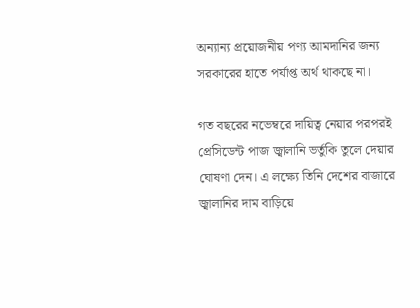অন্যান্য প্রয়োজনীয় পণ্য আমদানির জন্য সরকারের হাতে পর্যাপ্ত অর্থ থাকছে না।

গত বছরের নভেম্বরে দায়িত্ব নেয়ার পরপরই প্রেসিডেন্ট পাজ জ্বালানি ভর্তুকি তুলে দেয়ার ঘোষণা দেন। এ লক্ষ্যে তিনি দেশের বাজারে জ্বালানির দাম বাড়িয়ে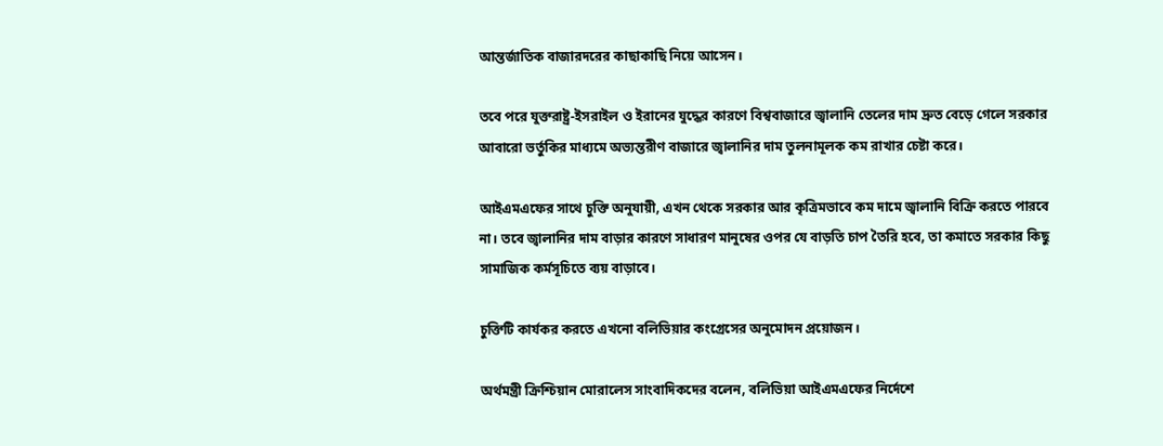আন্তর্জাতিক বাজারদরের কাছাকাছি নিয়ে আসেন।

তবে পরে যুক্তরাষ্ট্র-ইসরাইল ও ইরানের যুদ্ধের কারণে বিশ্ববাজারে জ্বালানি তেলের দাম দ্রুত বেড়ে গেলে সরকার আবারো ভর্তুকির মাধ্যমে অভ্যন্তরীণ বাজারে জ্বালানির দাম তুলনামূলক কম রাখার চেষ্টা করে।

আইএমএফের সাথে চুক্তি অনুযায়ী, এখন থেকে সরকার আর কৃত্রিমভাবে কম দামে জ্বালানি বিক্রি করতে পারবে না। তবে জ্বালানির দাম বাড়ার কারণে সাধারণ মানুষের ওপর যে বাড়তি চাপ তৈরি হবে, তা কমাতে সরকার কিছু সামাজিক কর্মসূচিতে ব্যয় বাড়াবে।

চুক্তিটি কার্যকর করতে এখনো বলিভিয়ার কংগ্রেসের অনুমোদন প্রয়োজন।

অর্থমন্ত্রী ক্রিশ্চিয়ান মোরালেস সাংবাদিকদের বলেন, বলিভিয়া আইএমএফের নির্দেশে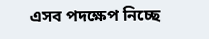এসব পদক্ষেপ নিচ্ছে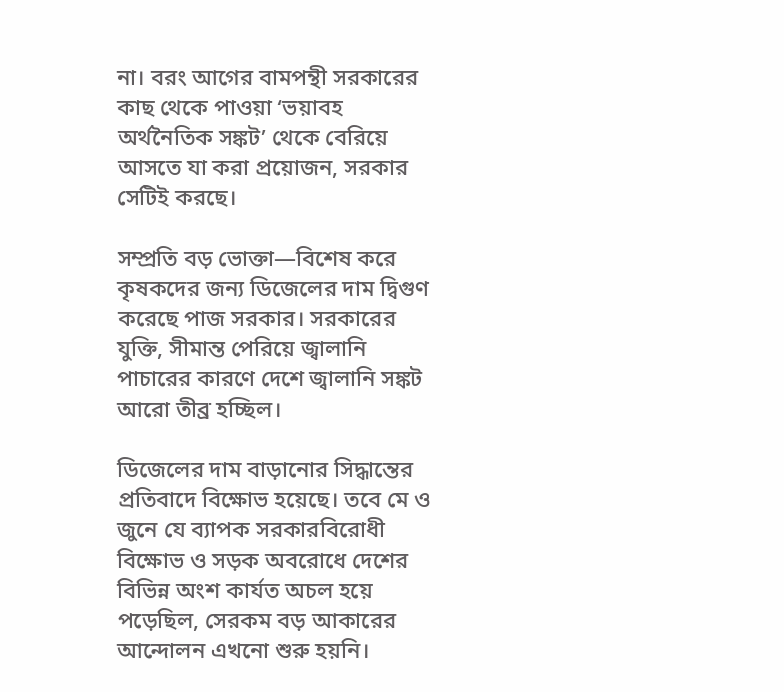না। বরং আগের বামপন্থী সরকারের কাছ থেকে পাওয়া ‘ভয়াবহ অর্থনৈতিক সঙ্কট’ থেকে বেরিয়ে আসতে যা করা প্রয়োজন, সরকার সেটিই করছে।

সম্প্রতি বড় ভোক্তা—বিশেষ করে কৃষকদের জন্য ডিজেলের দাম দ্বিগুণ করেছে পাজ সরকার। সরকারের যুক্তি, সীমান্ত পেরিয়ে জ্বালানি পাচারের কারণে দেশে জ্বালানি সঙ্কট আরো তীব্র হচ্ছিল।

ডিজেলের দাম বাড়ানোর সিদ্ধান্তের প্রতিবাদে বিক্ষোভ হয়েছে। তবে মে ও জুনে যে ব্যাপক সরকারবিরোধী বিক্ষোভ ও সড়ক অবরোধে দেশের বিভিন্ন অংশ কার্যত অচল হয়ে পড়েছিল, সেরকম বড় আকারের আন্দোলন এখনো শুরু হয়নি।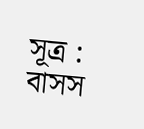সূত্র : বাসস